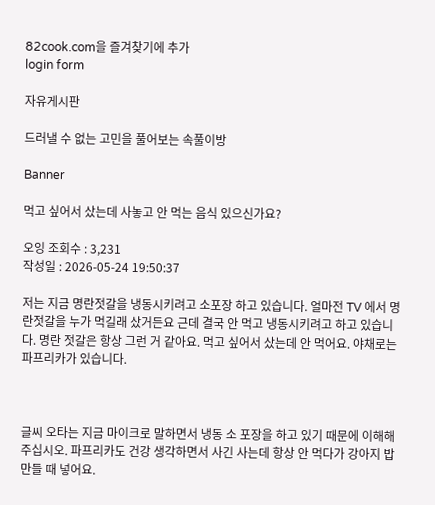82cook.com을 즐겨찾기에 추가
login form

자유게시판

드러낼 수 없는 고민을 풀어보는 속풀이방

Banner

먹고 싶어서 샀는데 사놓고 안 먹는 음식 있으신가요?

오잉 조회수 : 3,231
작성일 : 2026-05-24 19:50:37

저는 지금 명란젓갈을 냉동시키려고 소포장 하고 있습니다. 얼마전 TV 에서 명란젓갈을 누가 먹길래 샀거든요 근데 결국 안 먹고 냉동시키려고 하고 있습니다. 명란 젓갈은 항상 그런 거 같아요. 먹고 싶어서 샀는데 안 먹어요. 야채로는 파프리카가 있습니다.



글씨 오타는 지금 마이크로 말하면서 냉동 소 포장을 하고 있기 때문에 이해해 주십시오. 파프리카도 건강 생각하면서 사긴 사는데 항상 안 먹다가 강아지 밥 만들 때 넣어요.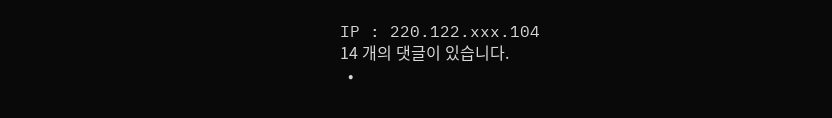IP : 220.122.xxx.104
14 개의 댓글이 있습니다.
  •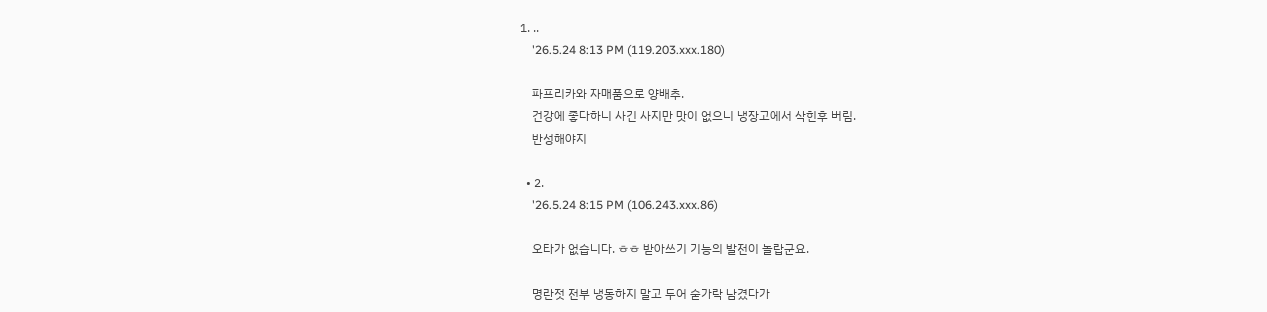1. ..
    '26.5.24 8:13 PM (119.203.xxx.180)

    파프리카와 자매품으로 양배추.
    건강에 좋다하니 사긴 사지만 맛이 없으니 냉장고에서 삭힌후 버림.
    반성해야지

  • 2.
    '26.5.24 8:15 PM (106.243.xxx.86)

    오타가 없습니다. ㅎㅎ 받아쓰기 기능의 발전이 놀랍군요.

    명란젓 전부 냉동하지 말고 두어 숟가락 남겼다가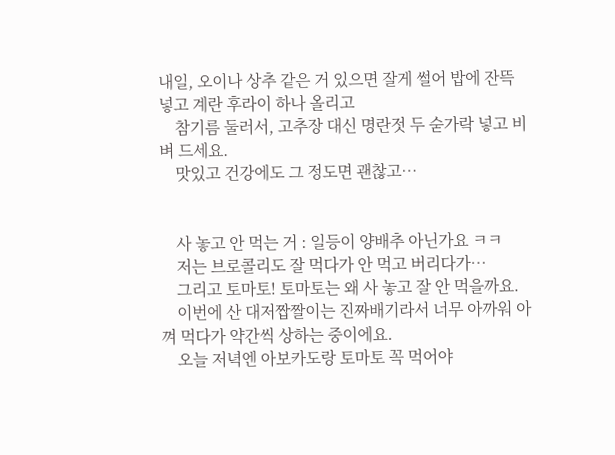내일, 오이나 상추 같은 거 있으면 잘게 썰어 밥에 잔뜩 넣고 계란 후라이 하나 올리고
    참기름 둘러서, 고추장 대신 명란젓 두 숟가락 넣고 비벼 드세요.
    맛있고 건강에도 그 정도면 괜찮고…


    사 놓고 안 먹는 거 : 일등이 양배추 아닌가요 ㅋㅋ
    저는 브로콜리도 잘 먹다가 안 먹고 버리다가…
    그리고 토마토! 토마토는 왜 사 놓고 잘 안 먹을까요.
    이번에 산 대저짭짤이는 진짜배기라서 너무 아까워 아껴 먹다가 약간씩 상하는 중이에요.
    오늘 저녁엔 아보카도랑 토마토 꼭 먹어야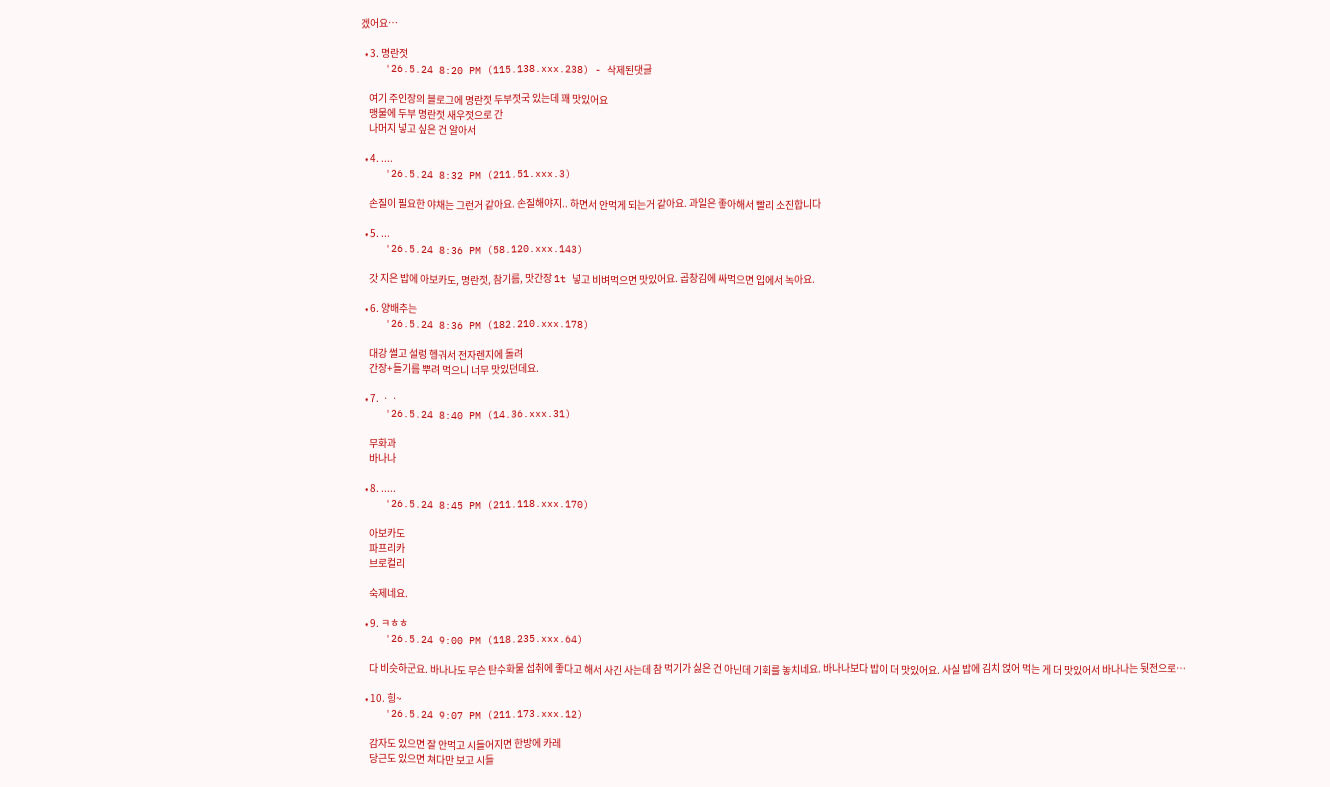겠어요…

  • 3. 명란젓
    '26.5.24 8:20 PM (115.138.xxx.238) - 삭제된댓글

    여기 주인장의 블로그에 명란젓 두부젓국 있는데 꽤 맛있어요
    맹물에 두부 명란젓 새우젓으로 간
    나머지 넣고 싶은 건 알아서

  • 4. ....
    '26.5.24 8:32 PM (211.51.xxx.3)

    손질이 필요한 야채는 그런거 같아요. 손질해야지.. 하면서 안먹게 되는거 같아요. 과일은 좋아해서 빨리 소진합니다

  • 5. ...
    '26.5.24 8:36 PM (58.120.xxx.143)

    갓 지은 밥에 아보카도, 명란젓, 참기름, 맛간장 1t 넣고 비벼먹으면 맛있어요. 곱창김에 싸먹으면 입에서 녹아요.

  • 6. 양배추는
    '26.5.24 8:36 PM (182.210.xxx.178)

    대강 썰고 설렁 헹궈서 전자렌지에 돌려
    간장+들기름 뿌려 먹으니 너무 맛있던데요.

  • 7. ㆍㆍ
    '26.5.24 8:40 PM (14.36.xxx.31)

    무화과
    바나나

  • 8. .....
    '26.5.24 8:45 PM (211.118.xxx.170)

    아보카도
    파프리카
    브로컬리

    숙제네요.

  • 9. ㅋㅎㅎ
    '26.5.24 9:00 PM (118.235.xxx.64)

    다 비슷하군요. 바나나도 무슨 탄수화물 섭취에 좋다고 해서 사긴 사는데 참 먹기가 싫은 건 아닌데 기회를 놓치네요. 바나나보다 밥이 더 맛있어요. 사실 밥에 김치 얹어 먹는 게 더 맛있어서 바나나는 뒷전으로…

  • 10. 힝~
    '26.5.24 9:07 PM (211.173.xxx.12)

    감자도 있으면 잘 안먹고 시들어지면 한방에 카레
    당근도 있으면 쳐다만 보고 시들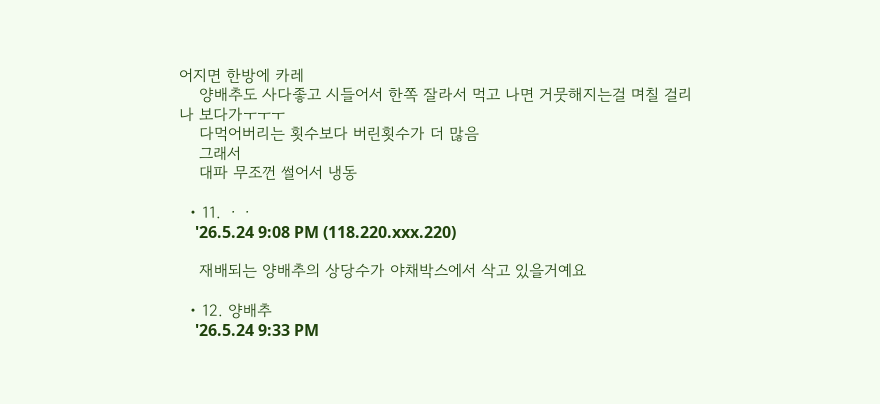어지면 한방에 카레
    양배추도 사다좋고 시들어서 한쪽 잘라서 먹고 나면 거뭇해지는걸 며칠 걸리나 보다가ㅜㅜㅜ
    다먹어버리는 횟수보다 버린횟수가 더 많음
    그래서
    대파 무조껀 썰어서 냉동

  • 11. ㆍㆍ
    '26.5.24 9:08 PM (118.220.xxx.220)

    재배되는 양배추의 상당수가 야채박스에서 삭고 있을거예요

  • 12. 양배추
    '26.5.24 9:33 PM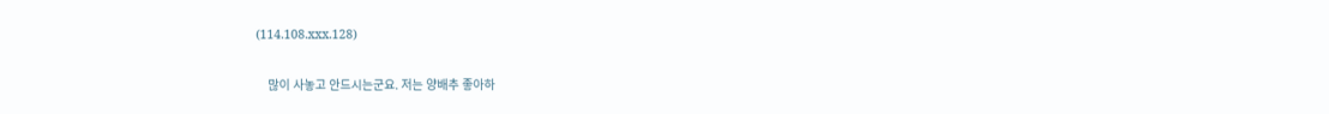(114.108.xxx.128)

    많이 사놓고 안드시는군요. 저는 양배추 좋아하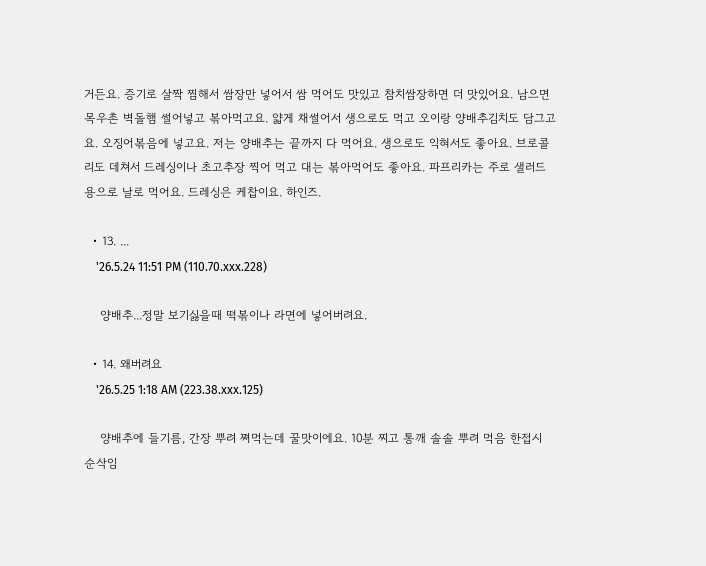거든요. 증기로 살짝 찜해서 쌈장만 넣어서 쌈 먹어도 맛있고 참치쌈장하면 더 맛있어요. 남으면 목우촌 벽돌햄 썰어넣고 볶아먹고요. 얇게 채썰어서 생으로도 먹고 오이랑 양배추김치도 담그고요. 오징어볶음에 넣고요. 저는 양배추는 끝까지 다 먹어요. 생으로도 익혀서도 좋아요. 브로콜리도 데쳐서 드레싱이나 초고추장 찍어 먹고 대는 볶아먹어도 좋아요. 파프리카는 주로 샐러드용으로 날로 먹어요. 드레싱은 케찹이요. 하인즈.

  • 13. ...
    '26.5.24 11:51 PM (110.70.xxx.228)

    양배추...정말 보기싫을때 떡볶이나 라면에 넣어버려요.

  • 14. 왜버려요
    '26.5.25 1:18 AM (223.38.xxx.125)

    양배추에 들기름, 간장 뿌려 쪄먹는데 꿀맛이에요. 10분 찌고 통깨 솔솔 뿌려 먹음 한접시 순삭임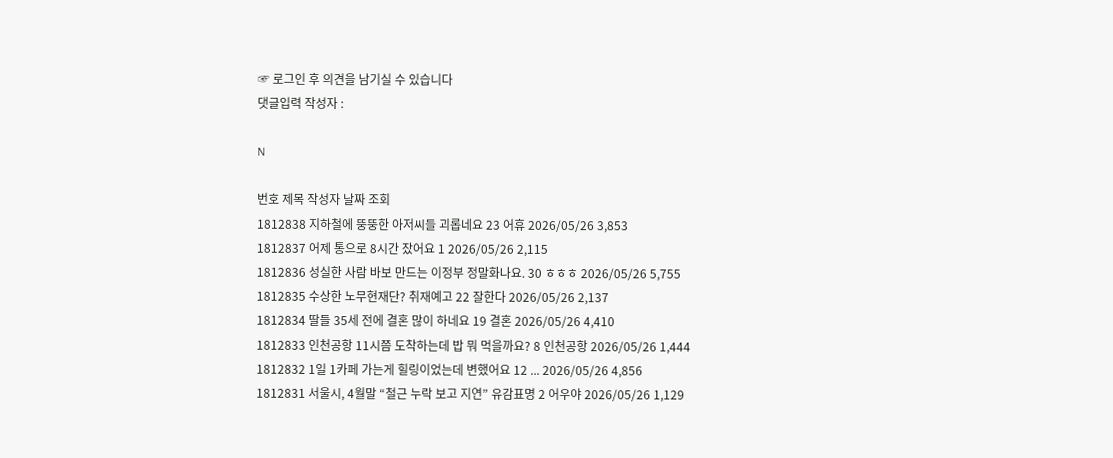☞ 로그인 후 의견을 남기실 수 있습니다
댓글입력 작성자 :

N

번호 제목 작성자 날짜 조회
1812838 지하철에 뚱뚱한 아저씨들 괴롭네요 23 어휴 2026/05/26 3,853
1812837 어제 통으로 8시간 잤어요 1 2026/05/26 2,115
1812836 성실한 사람 바보 만드는 이정부 정말화나요. 30 ㅎㅎㅎ 2026/05/26 5,755
1812835 수상한 노무현재단? 취재예고 22 잘한다 2026/05/26 2,137
1812834 딸들 35세 전에 결혼 많이 하네요 19 결혼 2026/05/26 4,410
1812833 인천공항 11시쯤 도착하는데 밥 뭐 먹을까요? 8 인천공항 2026/05/26 1,444
1812832 1일 1카페 가는게 힐링이었는데 변했어요 12 ... 2026/05/26 4,856
1812831 서울시, 4월말 “철근 누락 보고 지연” 유감표명 2 어우야 2026/05/26 1,129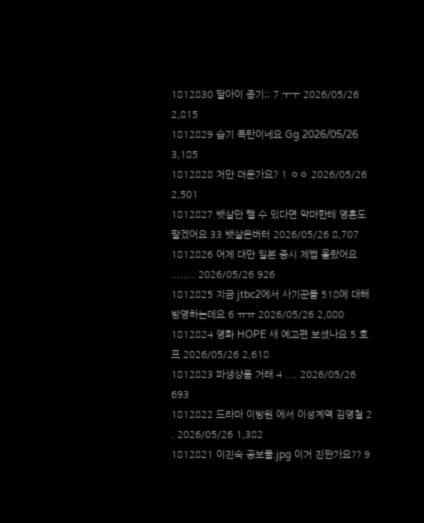1812830 딸아이 종기;; 7 ㅜㅜ 2026/05/26 2,815
1812829 습기 폭탄이네요 Gg 2026/05/26 3,185
1812828 저만 더운가요? 1 ㅇㅇ 2026/05/26 2,501
1812827 뱃살만 뺄 수 있다면 악마한테 영혼도 팔겠어요 33 뱃살은버터 2026/05/26 8,707
1812826 어제 대만 일본 증시 제법 올랐어요 ........ 2026/05/26 926
1812825 지금 jtbc2에서 사기꾼들 518에 대해 방영하는데요 6 ㅠㅠ 2026/05/26 2,080
1812824 영화 HOPE 새 예고편 보셨나요 5 호프 2026/05/26 2,618
1812823 파생상품 거래 4 .... 2026/05/26 693
1812822 드라마 이방원 에서 이성계역 김영철 2 . 2026/05/26 1,382
1812821 이진숙 공보물.jpg 이거 진짠가요?? 9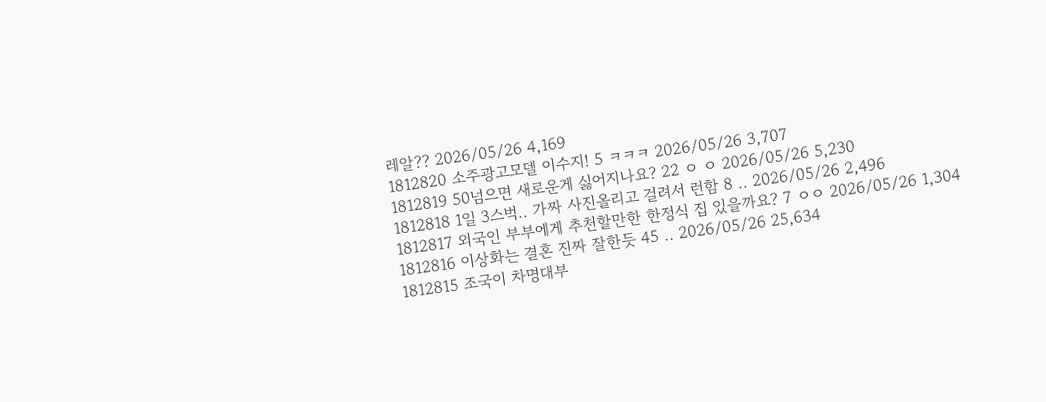레알?? 2026/05/26 4,169
1812820 소주광고모델 이수지! 5 ㅋㅋㅋ 2026/05/26 3,707
1812819 50넘으면 새로운게 싫어지나요? 22 ㅇ ㅇ 2026/05/26 5,230
1812818 1일 3스벅.. 가짜 사진올리고 걸려서 런함 8 .. 2026/05/26 2,496
1812817 외국인 부부에게 추천할만한 한정식 집 있을까요? 7 ㅇㅇ 2026/05/26 1,304
1812816 이상화는 결혼 진짜 잘한듯 45 .. 2026/05/26 25,634
1812815 조국이 차명대부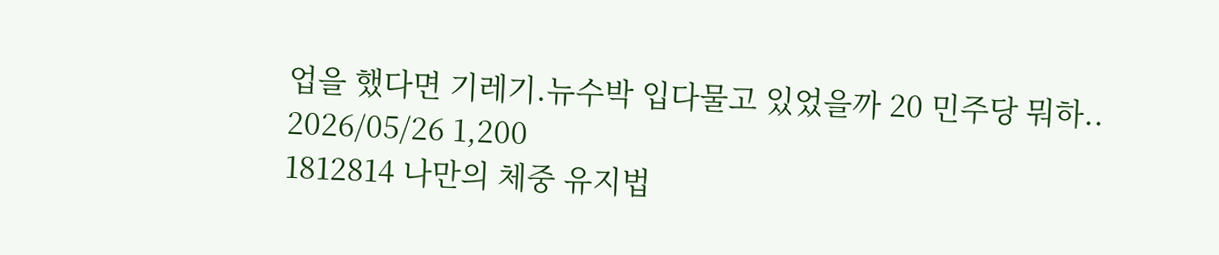업을 했다면 기레기.뉴수박 입다물고 있었을까 20 민주당 뭐하.. 2026/05/26 1,200
1812814 나만의 체중 유지법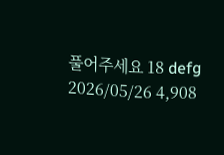풀어주세요 18 defg 2026/05/26 4,908